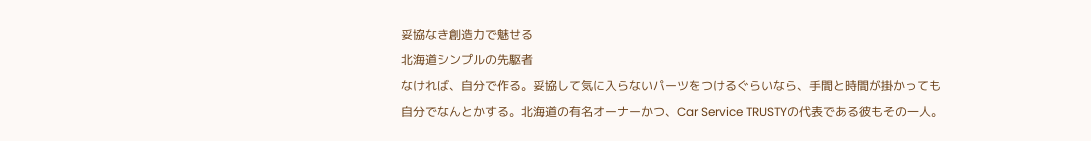妥協なき創造力で魅せる
北海道シンプルの先駆者
なければ、自分で作る。妥協して気に入らないパーツをつけるぐらいなら、手間と時間が掛かっても自分でなんとかする。北海道の有名オーナーかつ、Car Service TRUSTYの代表である彼もその一人。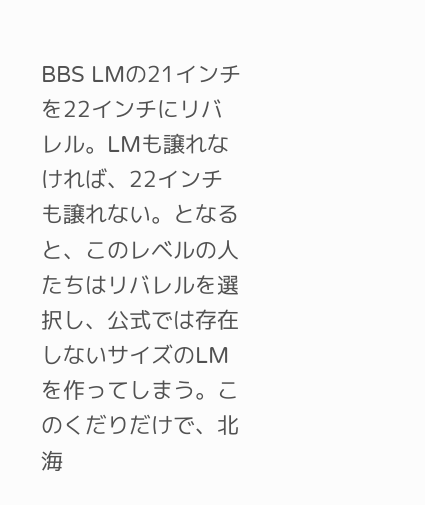BBS LMの21インチを22インチにリバレル。LMも譲れなければ、22インチも譲れない。となると、このレベルの人たちはリバレルを選択し、公式では存在しないサイズのLMを作ってしまう。このくだりだけで、北海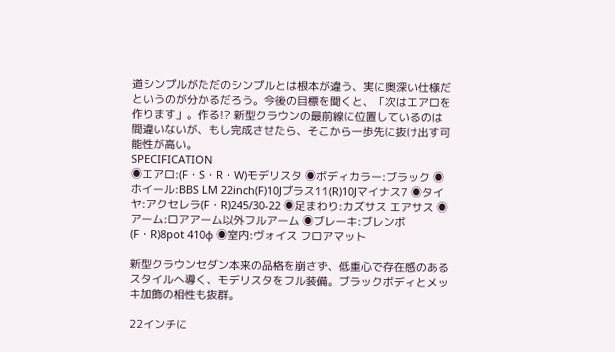道シンプルがただのシンプルとは根本が違う、実に奥深い仕様だというのが分かるだろう。今後の目標を聞くと、「次はエアロを作ります」。作る!? 新型クラウンの最前線に位置しているのは間違いないが、もし完成させたら、そこから一歩先に抜け出す可能性が高い。
SPECIFICATION
◉エアロ:(F・S・R・W)モデリスタ ◉ボディカラー:ブラック ◉ホイール:BBS LM 22inch(F)10Jプラス11(R)10Jマイナス7 ◉タイヤ:アクセレラ(F・R)245/30-22 ◉足まわり:カズサス エアサス ◉アーム:ロアアーム以外フルアーム ◉ブレーキ:ブレンボ(F・R)8pot 410φ ◉室内:ヴォイス フロアマット

新型クラウンセダン本来の品格を崩さず、低重心で存在感のあるスタイルへ導く、モデリスタをフル装備。ブラックボディとメッキ加飾の相性も抜群。

22インチに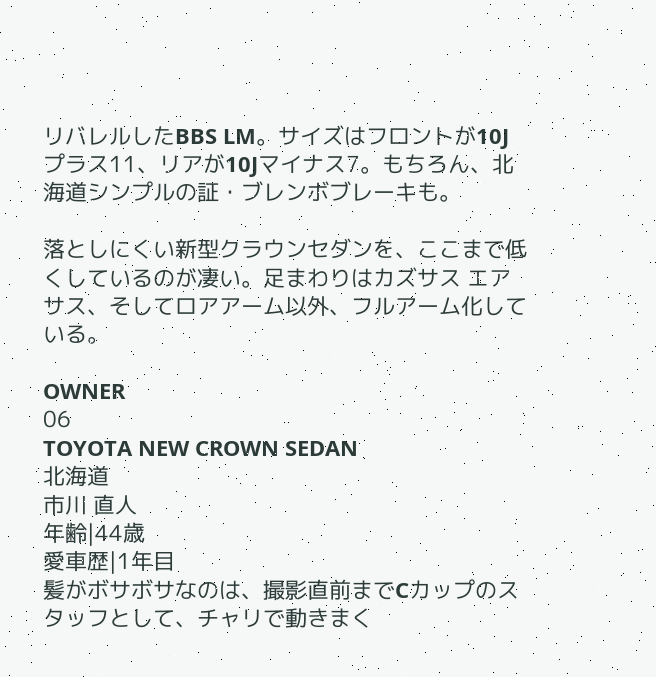リバレルしたBBS LM。サイズはフロントが10Jプラス11、リアが10Jマイナス7。もちろん、北海道シンプルの証・ブレンボブレーキも。

落としにくい新型クラウンセダンを、ここまで低くしているのが凄い。足まわりはカズサス エアサス、そしてロアアーム以外、フルアーム化している。

OWNER
06
TOYOTA NEW CROWN SEDAN
北海道
市川 直人
年齢|44歳
愛車歴|1年目
髪がボサボサなのは、撮影直前までCカップのスタッフとして、チャリで動きまく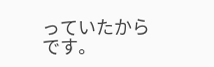っていたからです。